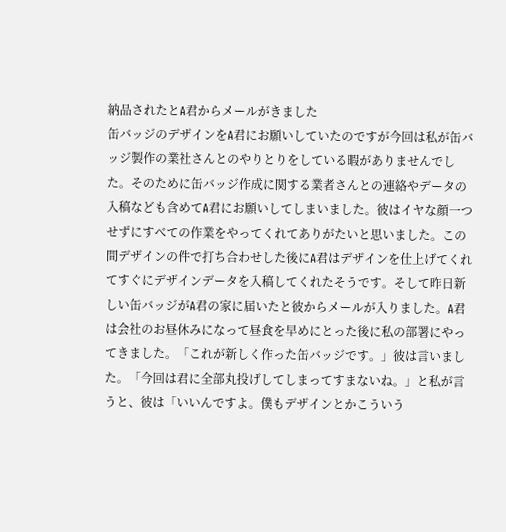納品されたとA君からメールがきました
缶バッジのデザインをA君にお願いしていたのですが今回は私が缶バッジ製作の業社さんとのやりとりをしている暇がありませんでした。そのために缶バッジ作成に関する業者さんとの連絡やデータの入稿なども含めてA君にお願いしてしまいました。彼はイヤな顔一つせずにすべての作業をやってくれてありがたいと思いました。この間デザインの件で打ち合わせした後にA君はデザインを仕上げてくれてすぐにデザインデータを入稿してくれたそうです。そして昨日新しい缶バッジがA君の家に届いたと彼からメールが入りました。A君は会社のお昼休みになって昼食を早めにとった後に私の部署にやってきました。「これが新しく作った缶バッジです。」彼は言いました。「今回は君に全部丸投げしてしまってすまないね。」と私が言うと、彼は「いいんですよ。僕もデザインとかこういう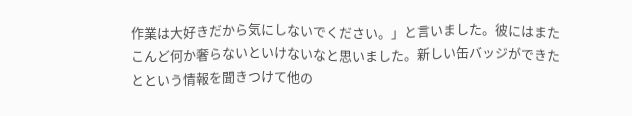作業は大好きだから気にしないでください。」と言いました。彼にはまたこんど何か奢らないといけないなと思いました。新しい缶バッジができたとという情報を聞きつけて他の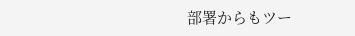部署からもツー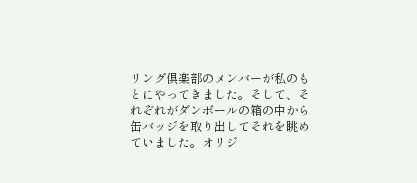リング倶楽部のメンバーが私のもとにやってきました。そして、それぞれがダンボールの箱の中から缶バッジを取り出してそれを眺めていました。オリジ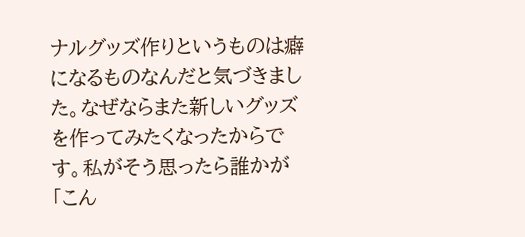ナルグッズ作りというものは癖になるものなんだと気づきました。なぜならまた新しいグッズを作ってみたくなったからです。私がそう思ったら誰かが「こん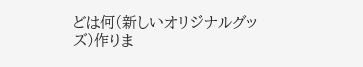どは何(新しいオリジナルグッズ)作りま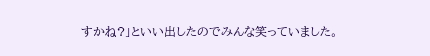すかね?」といい出したのでみんな笑っていました。